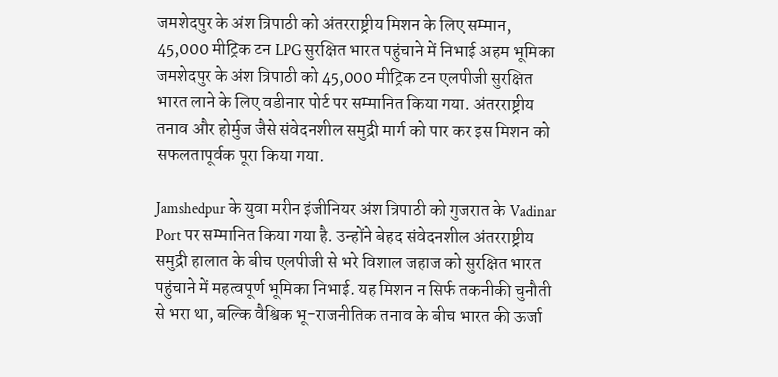जमशेदपुर के अंश त्रिपाठी को अंतरराष्ट्रीय मिशन के लिए सम्मान, 45,000 मीट्रिक टन LPG सुरक्षित भारत पहुंचाने में निभाई अहम भूमिका
जमशेदपुर के अंश त्रिपाठी को 45,000 मीट्रिक टन एलपीजी सुरक्षित भारत लाने के लिए वडीनार पोर्ट पर सम्मानित किया गया. अंतरराष्ट्रीय तनाव और होर्मुज जैसे संवेदनशील समुद्री मार्ग को पार कर इस मिशन को सफलतापूर्वक पूरा किया गया.

Jamshedpur के युवा मरीन इंजीनियर अंश त्रिपाठी को गुजरात के Vadinar Port पर सम्मानित किया गया है. उन्होंने बेहद संवेदनशील अंतरराष्ट्रीय समुद्री हालात के बीच एलपीजी से भरे विशाल जहाज को सुरक्षित भारत पहुंचाने में महत्वपूर्ण भूमिका निभाई. यह मिशन न सिर्फ तकनीकी चुनौती से भरा था, बल्कि वैश्विक भू-राजनीतिक तनाव के बीच भारत की ऊर्जा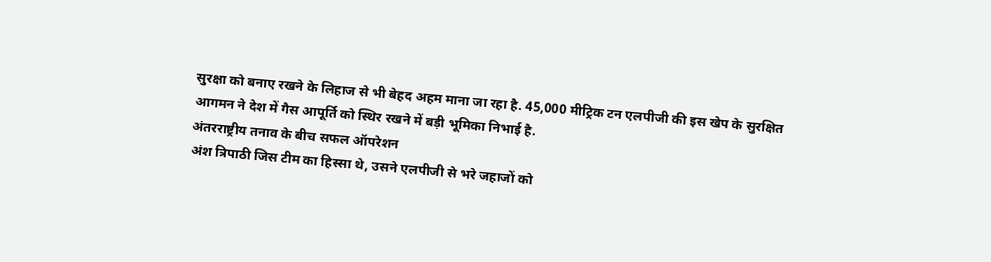सुरक्षा को बनाए रखने के लिहाज से भी बेहद अहम माना जा रहा है. 45,000 मीट्रिक टन एलपीजी की इस खेप के सुरक्षित आगमन ने देश में गैस आपूर्ति को स्थिर रखने में बड़ी भूमिका निभाई है.
अंतरराष्ट्रीय तनाव के बीच सफल ऑपरेशन
अंश त्रिपाठी जिस टीम का हिस्सा थे, उसने एलपीजी से भरे जहाजों को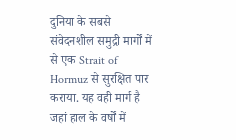दुनिया के सबसे संवेदनशील समुद्री मार्गों में से एक Strait of Hormuz से सुरक्षित पार कराया. यह वही मार्ग है जहां हाल के वर्षों में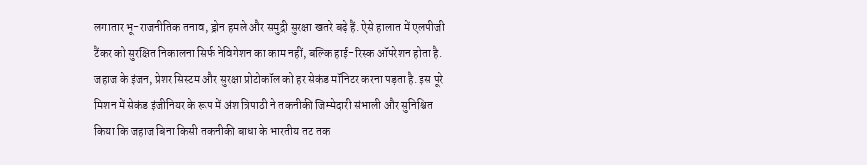लगातार भू-राजनीतिक तनाव, ड्रोन हमले और समुद्री सुरक्षा खतरे बढ़े हैं. ऐसे हालात में एलपीजी टैंकर को सुरक्षित निकालना सिर्फ नेविगेशन का काम नहीं, बल्कि हाई-रिस्क ऑपरेशन होता है. जहाज के इंजन, प्रेशर सिस्टम और सुरक्षा प्रोटोकॉल को हर सेकंड मॉनिटर करना पड़ता है. इस पूरे मिशन में सेकंड इंजीनियर के रूप में अंश त्रिपाठी ने तकनीकी जिम्मेदारी संभाली और सुनिश्चित किया कि जहाज बिना किसी तकनीकी बाधा के भारतीय तट तक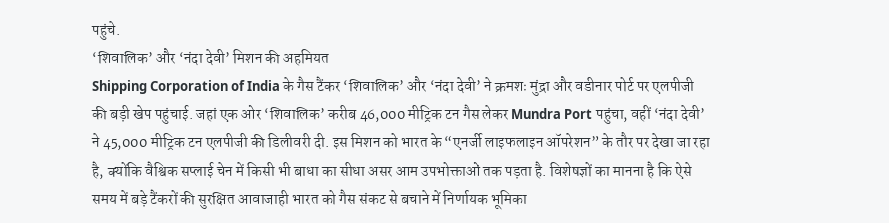पहुंचे.
‘शिवालिक’ और ‘नंदा देवी’ मिशन की अहमियत
Shipping Corporation of India के गैस टैंकर ‘शिवालिक’ और ‘नंदा देवी’ ने क्रमशः मुंद्रा और वडीनार पोर्ट पर एलपीजी की बड़ी खेप पहुंचाई. जहां एक ओर ‘शिवालिक’ करीब 46,000 मीट्रिक टन गैस लेकर Mundra Port पहुंचा, वहीं ‘नंदा देवी’ ने 45,000 मीट्रिक टन एलपीजी की डिलीवरी दी. इस मिशन को भारत के “एनर्जी लाइफलाइन ऑपरेशन” के तौर पर देखा जा रहा है, क्योंकि वैश्विक सप्लाई चेन में किसी भी बाधा का सीधा असर आम उपभोक्ताओं तक पड़ता है. विशेषज्ञों का मानना है कि ऐसे समय में बड़े टैंकरों की सुरक्षित आवाजाही भारत को गैस संकट से बचाने में निर्णायक भूमिका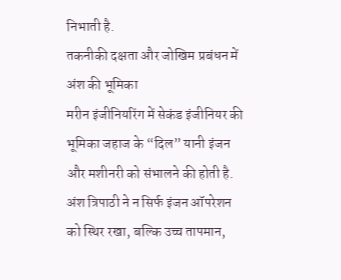निभाती है.
तकनीकी दक्षता और जोखिम प्रबंधन में अंश की भूमिका
मरीन इंजीनियरिंग में सेकंड इंजीनियर की भूमिका जहाज के “दिल” यानी इंजन और मशीनरी को संभालने की होती है. अंश त्रिपाठी ने न सिर्फ इंजन ऑपरेशन को स्थिर रखा, बल्कि उच्च तापमान,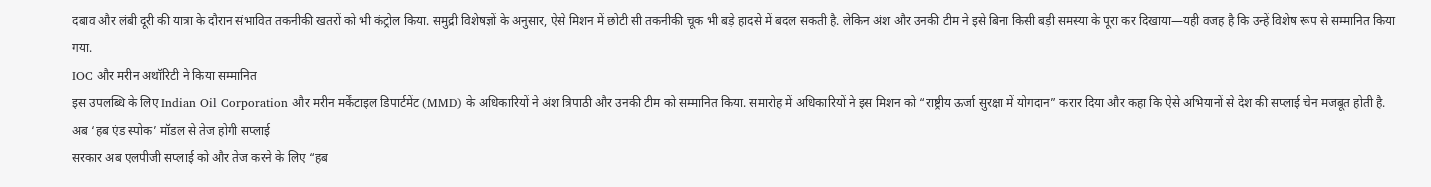दबाव और लंबी दूरी की यात्रा के दौरान संभावित तकनीकी खतरों को भी कंट्रोल किया. समुद्री विशेषज्ञों के अनुसार, ऐसे मिशन में छोटी सी तकनीकी चूक भी बड़े हादसे में बदल सकती है. लेकिन अंश और उनकी टीम ने इसे बिना किसी बड़ी समस्या के पूरा कर दिखाया—यही वजह है कि उन्हें विशेष रूप से सम्मानित किया गया.
IOC और मरीन अथॉरिटी ने किया सम्मानित
इस उपलब्धि के लिए Indian Oil Corporation और मरीन मर्केंटाइल डिपार्टमेंट (MMD) के अधिकारियों ने अंश त्रिपाठी और उनकी टीम को सम्मानित किया. समारोह में अधिकारियों ने इस मिशन को “राष्ट्रीय ऊर्जा सुरक्षा में योगदान” करार दिया और कहा कि ऐसे अभियानों से देश की सप्लाई चेन मजबूत होती है.
अब ‘हब एंड स्पोक’ मॉडल से तेज होगी सप्लाई
सरकार अब एलपीजी सप्लाई को और तेज करने के लिए “हब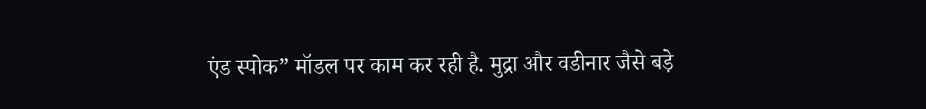एंड स्पोक” मॉडल पर काम कर रही है. मुद्रा और वडीनार जैसे बड़े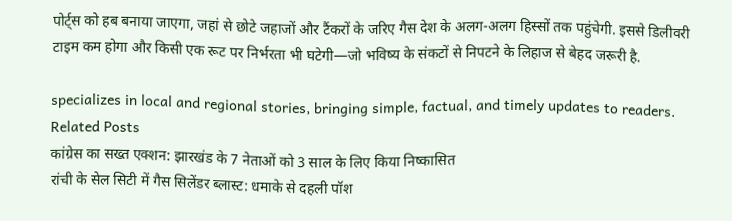पोर्ट्स को हब बनाया जाएगा, जहां से छोटे जहाजों और टैंकरों के जरिए गैस देश के अलग-अलग हिस्सों तक पहुंचेगी. इससे डिलीवरी टाइम कम होगा और किसी एक रूट पर निर्भरता भी घटेगी—जो भविष्य के संकटों से निपटने के लिहाज से बेहद जरूरी है.

specializes in local and regional stories, bringing simple, factual, and timely updates to readers.
Related Posts
कांग्रेस का सख्त एक्शन: झारखंड के 7 नेताओं को 3 साल के लिए किया निष्कासित
रांची के सेल सिटी में गैस सिलेंडर ब्लास्ट: धमाके से दहली पॉश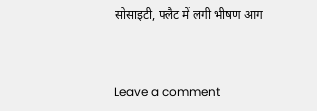सोसाइटी, फ्लैट में लगी भीषण आग



Leave a comment